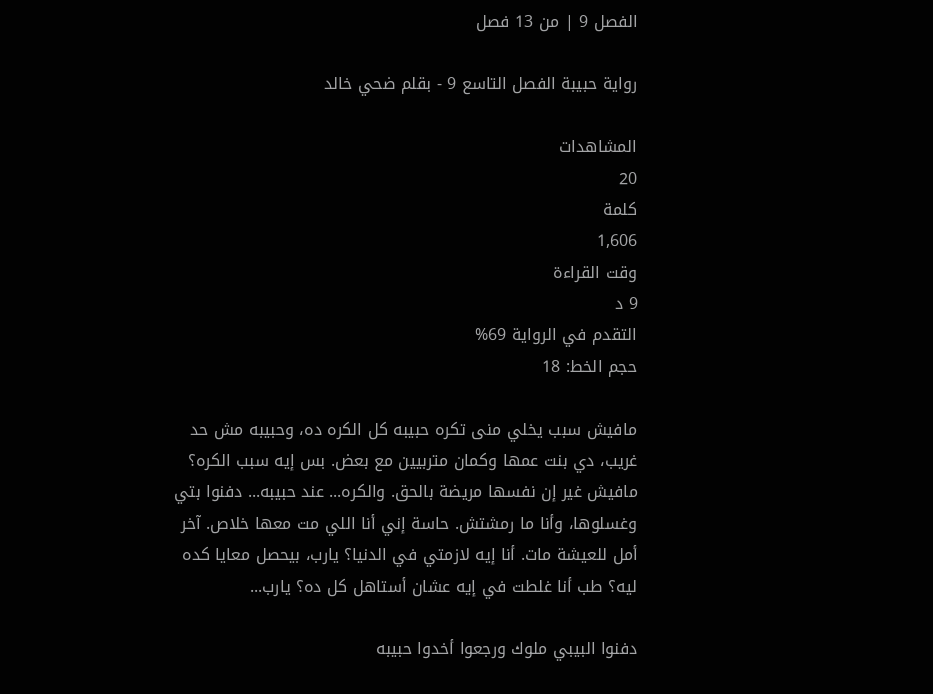الفصل 9 | من 13 فصل

رواية حبيبة الفصل التاسع 9 - بقلم ضحي خالد

المشاهدات
20
كلمة
1,606
وقت القراءة
9 د
التقدم في الرواية 69%
حجم الخط: 18

مافيش سبب يخلي منى تكره حبيبه كل الكره ده، وحبيبه مش حد غريب، دي بنت عمها وكمان متربيين مع بعض. بس إيه سبب الكره؟ مافيش غير إن نفسها مريضة بالحق. والكره... عند حبيبه... دفنوا بتي وغسلوها، وأنا ما رمشتش. حاسة إني أنا اللي مت معها خلاص. آخر أمل للعيشة مات. أنا إيه لازمتي في الدنيا؟ يارب، بيحصل معايا كده ليه؟ طب أنا غلطت في إيه عشان أستاهل كل ده؟ يارب...

دفنوا البيبي ملوك ورجعوا أخدوا حبيبه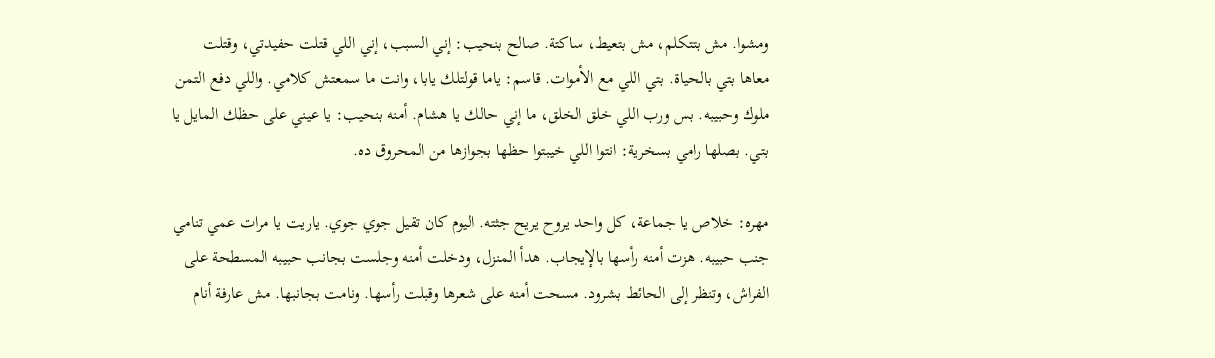ومشوا. مش بتتكلم، مش بتعيط، ساكتة. صالح بنحيب: إني السبب، إني اللي قتلت حفيدتي، وقتلت معاها بتي بالحياة. بتي اللي مع الأموات. قاسم: ياما قولتلك يابا، وانت ما سمعتش كلامي. واللي دفع التمن ملوك وحبيبه. بس ورب اللي خلق الخلق، ما إني حالك يا هشام. أمنه بنحيب: يا عيني على حظك المايل يا بتي. بصلها رامي بسخرية: انتوا اللي خيبتوا حظها بجوازها من المحروق ده.

مهره: خلاص يا جماعة، كل واحد يروح يريح جثته. اليوم كان تقيل جوي جوي. ياريت يا مرات عمي تنامي جنب حبيبه. هزت أمنه رأسها بالإيجاب. هدأ المنزل، ودخلت أمنه وجلست بجانب حبيبه المسطحة على الفراش، وتنظر إلى الحائط بشرود. مسحت أمنه على شعرها وقبلت رأسها. ونامت بجانبها. مش عارفة أنام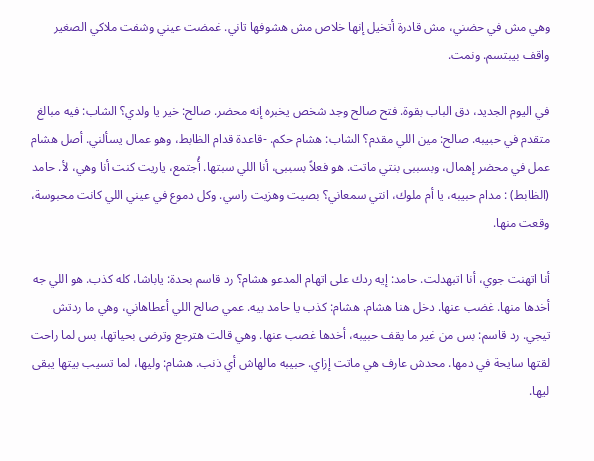وهي مش في حضني، مش قادرة أتخيل إنها خلاص مش هشوفها تاني. غمضت عيني وشفت ملاكي الصغير واقف بيبتسم. ونمت.

في اليوم الجديد، دق الباب بقوة. فتح صالح وجد شخص يخبره إنه محضر. صالح: خير يا ولدي؟ الشاب: فيه مبالغ متقدم في حبيبه. صالح: مين اللي مقدم؟ الشاب: هشام حكم. -قاعدة قدام الظابط، وهو عمال يسألني. أصل هشام عمل في محضر إهمال، وبسببى بنتي ماتت. هو فعلاً بسببى، أنا اللي سبتها. أُجتمع، ياريت كنت أنا وهي، لأ. حامد (الظابط) : مدام حبيبه، يا أم ملوك، انتي سمعاني؟ بصيت وهزيت راسي. وكل دموع في عيني اللي كانت محبوسة، وقعت منها.

أنا اتهنت جوي، أنا اتبهدلت. حامد: إيه ردك على اتهام المدعو هشام؟ رد قاسم بحدة: ياباشا، كله كذب. هو اللي جه أخدها منها. غضب عنها. دخل هنا هشام. هشام: كذب يا حامد بيه. عمي صالح اللي أعطاهاني، وهي ما ردتش تيجي. رد قاسم: بس من غير ما يقف حبيبه، أخدها غصب عنها. وهي قالت هترجع وترضى بحياتها، بس لما راحت لقتها سايحة في دمها. محدش عارف هي ماتت إزاي. حبيبه مالهاش أي ذنب. هشام: وليها، لما تسيب بيتها يبقى ليها.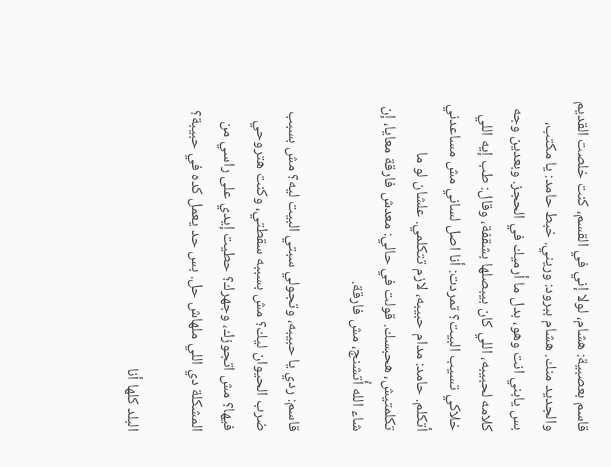قاسم بعصبية: هشام، لولا إني في القسم، كنت خلصت القديم والجديد منك. هشام ببرود: وريني. خبط حامد: يا مكتب، بس يابني انت وهو، بدل ما أرميك في الحجز. وبعدين وجه كلامه لحبيبه، اللي كان بيبصلها بشقفة، وقال: طب إيه اللي خلاكي تسيب البيت؟ تمردت: أنا اصل لساني مش مساعدني أتكلم. حامد: مدام حبيبه، لازم تتكلمي. علشان لو ما تكلمتيش، هحبسك. قولت في حالي: معدش فارقة معايا، إن شاء الله أُتشنج، مش فارقة.

قاسم: ردي يا حبيبه، وتجولي سبتي البيت ليه؟ مش بسبب ضرب الحيوان ليك؟ مش بسببه سقطتي، وكنت هتروحي فيها؟ مش اتجوزك، وجهرك؟ حطيت إيدي على راسي من المشكلة دي اللي ملهاش حل. بس حد يعمل كده في حبيبة؟

البلد كلها أنا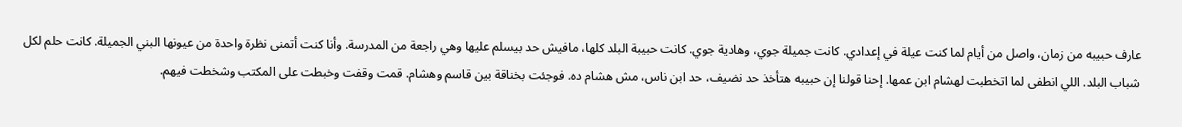عارف حبيبه من زمان، واصل من أيام لما كنت عيلة في إعدادي. كانت جميلة جوي، وهادية جوي. كانت حبيبة البلد كلها، مافيش حد بيسلم عليها وهي راجعة من المدرسة. وأنا كنت أتمنى نظرة واحدة من عيونها البني الجميلة. كانت حلم لكل شباب البلد. اللي انطفى لما اتخطبت لهشام ابن عمها. إحنا قولنا إن حبيبه هتأخذ حد نضيف، حد ابن ناس، مش هشام ده. فوجئت بخناقة بين قاسم وهشام. قمت وقفت وخبطت على المكتب وشخطت فيهم.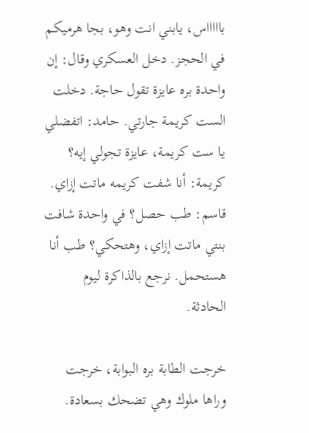باااااس، يابني انت وهو، بجا هرميكم في الحجز. دخل العسكري وقال: إن واحدة بره عايزة تقول حاجة. دخلت الست كريمة جارتي. حامد: اتفضلي يا ست كريمة، عايزة تجولي إيه؟ كريمة: أنا شفت كريمه ماتت إزاي. قاسم: طب حصل؟ في واحدة شافت بنتي ماتت إزاي، وهتحكي؟ طب أنا هستحمل. نرجع بالذاكرة ليوم الحادثة.

خرجت الطابة بره البوابة، خرجت وراها ملوك وهي تضحك بسعادة.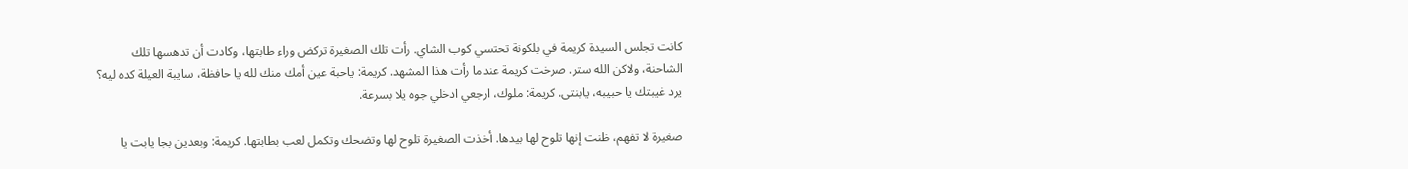كانت تجلس السيدة كريمة في بلكونة تحتسي كوب الشاي. رأت تلك الصغيرة تركض وراء طابتها، وكادت أن تدهسها تلك الشاحنة، ولاكن الله ستر. صرخت كريمة عندما رأت هذا المشهد. كريمة: ياحبة عين أمك منك لله يا حافظة، سايبة العيلة كده ليه؟ يرد غيبتك يا حبيبه، يابنتى. كريمة: ملوك، ارجعي ادخلي جوه يلا بسرعة.

صغيرة لا تفهم، ظنت إنها تلوح لها بيدها. أخذت الصغيرة تلوح لها وتضحك وتكمل لعب بطابتها. كريمة: وبعدين بجا يابت يا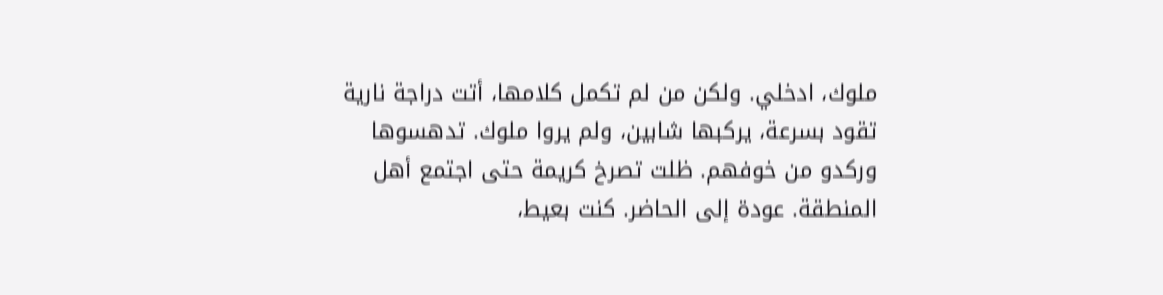ملوك، ادخلي. ولكن من لم تكمل كلامها، أتت دراجة نارية تقود بسرعة، يركبها شابين، ولم يروا ملوك. تدهسوها وركدو من خوفهم. ظلت تصرخ كريمة حتى اجتمع أهل المنطقة. عودة إلى الحاضر. كنت بعيط،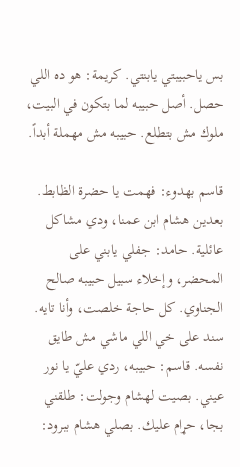بس ياحبيبتي يابنتي. كريمة: هو ده اللي حصل. أصل حبيبه لما بتكون في البيت، ملوك مش بتطلع. حبيبه مش مهملة أبداً.

قاسم بهدوء: فهمت يا حضرة الظابط. بعدين هشام ابن عمنا، ودي مشاكل عائلية. حامد: جفلي يابني على المحضر، وإخلاء سبيل حبيبه صالح الجناوي. كل حاجة خلصت، وأنا تايه. سند على خي اللي ماشي مش طايق نفسه. قاسم: حبيبه، ردي عليّ يا نور عيني. بصيت لهشام وجولت: طلقني بجا، حړام عليك. بصلي هشام ببرود: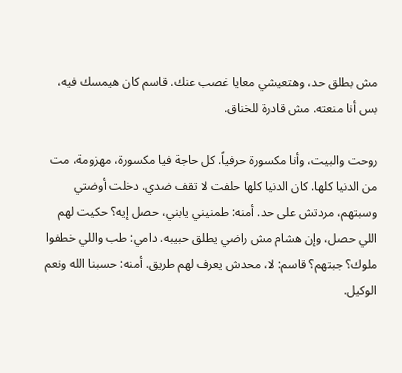مش بطلق حد، وهتعيشي معايا غصب عنك. قاسم كان هيمسك فيه، بس أنا منعته. مش قادرة للخناق.

روحت والبيت، وأنا مكسورة حرفياً. كل حاجة فيا مكسورة، مهزومة، مت من الدنيا كلها. كان الدنيا كلها حلفت لا تقف ضدي. دخلت أوضتي وسبتهم، مردتش على حد. أمنه: طمنيني يابني، حصل إيه؟ حكيت لهم اللي حصل، وإن هشام مش راضي يطلق حبيبه. دامي: طب واللي خطفوا ملوك؟ جبتهم؟ قاسم: لا، محدش يعرف لهم طريق. أمنه: حسبنا الله ونعم الوكيل.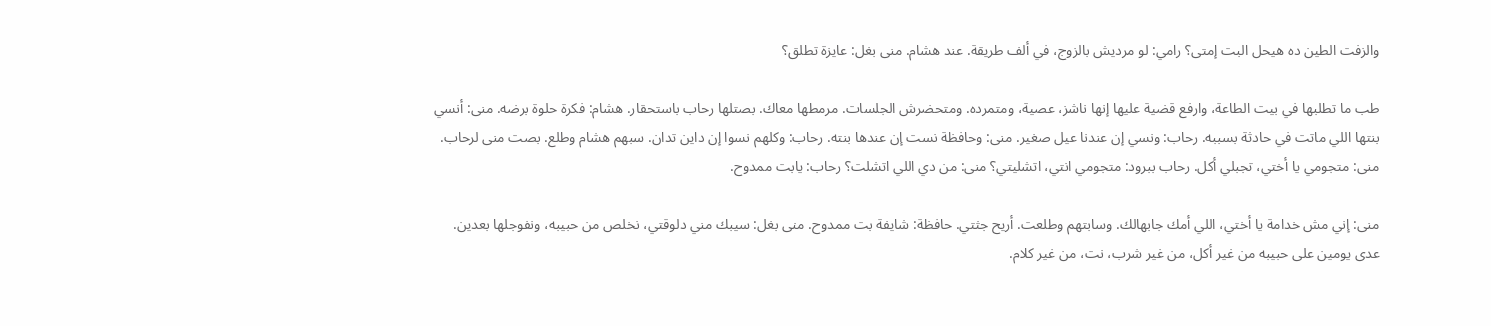والزفت الطين ده هيحل البت إمتى؟ رامي: لو مرديش بالزوج، في ألف طريقة. عند هشام. منى بغل: عايزة تطلق؟

طب ما تطلبها في بيت الطاعة، وارفع قضية عليها إنها ناشز، عصية، ومتمرده. ومتحضرش الجلسات. مرمطها معاك. بصتلها رحاب باستحقار. هشام: فكرة حلوة برضه. منى: أنسي بنتها اللي ماتت في حادثة بسببه. رحاب: ونسي إن عندنا عيل صغير. منى: وحافظة نست إن عندها بنته. رحاب: وكلهم نسوا إن داين تدان. سبهم هشام وطلع. بصت منى لرحاب. منى: متجومي يا أختي، تجبلي أكل. رحاب ببرود: متجومي انتي، اتشليتي؟ منى: من دي اللي اتشلت؟ رحاب: يابت ممدوح.

منى: إني مش خدامة يا أختي، اللي أمك جابهالك. وسابتهم وطلعت. أريح جثتي. حافظة: شايفة بت ممدوح. منى بغل: سيبك مني دلوقتي، نخلص من حبيبه، ونفوجلها بعدين. عدى يومين على حبيبه من غير أكل، من غير شرب، نت، من غير كلام.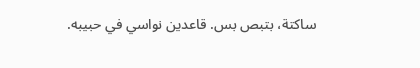ساكتة، بتبص بس. قاعدين نواسي في حبيبه.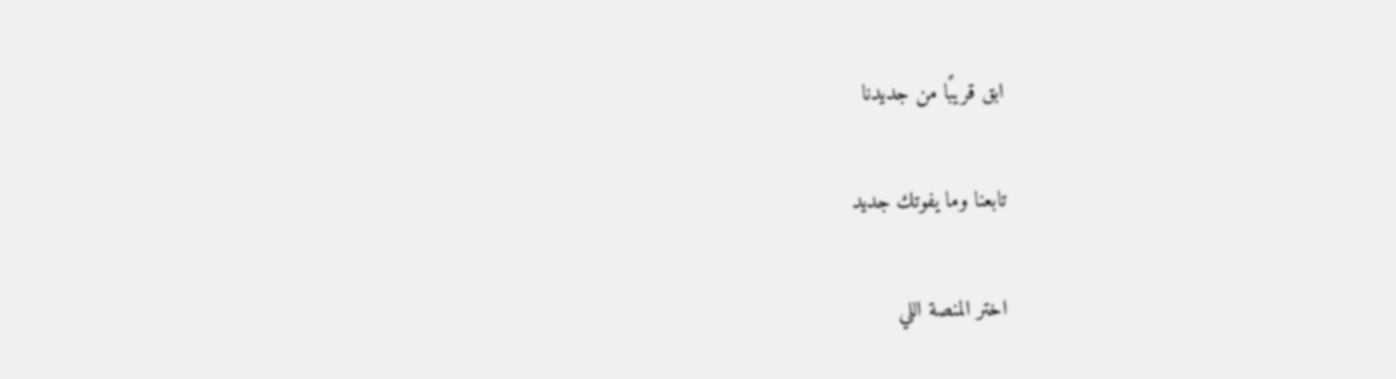ابق قريبًا من جديدنا

تابعنا وما يفوتك جديد

اختر المنصة اللي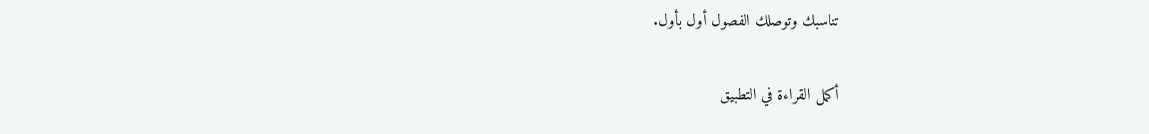تناسبك وتوصلك الفصول أول بأول.

أكمل القراءة في التطبيق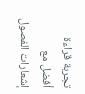تجربة قراءة أفضل مع إشعارات الفصول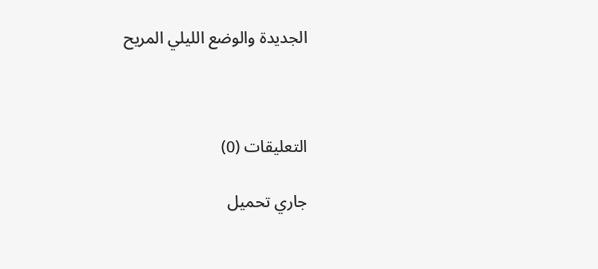الجديدة والوضع الليلي المريح



التعليقات (0)

جاري تحميل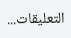التعليقات...